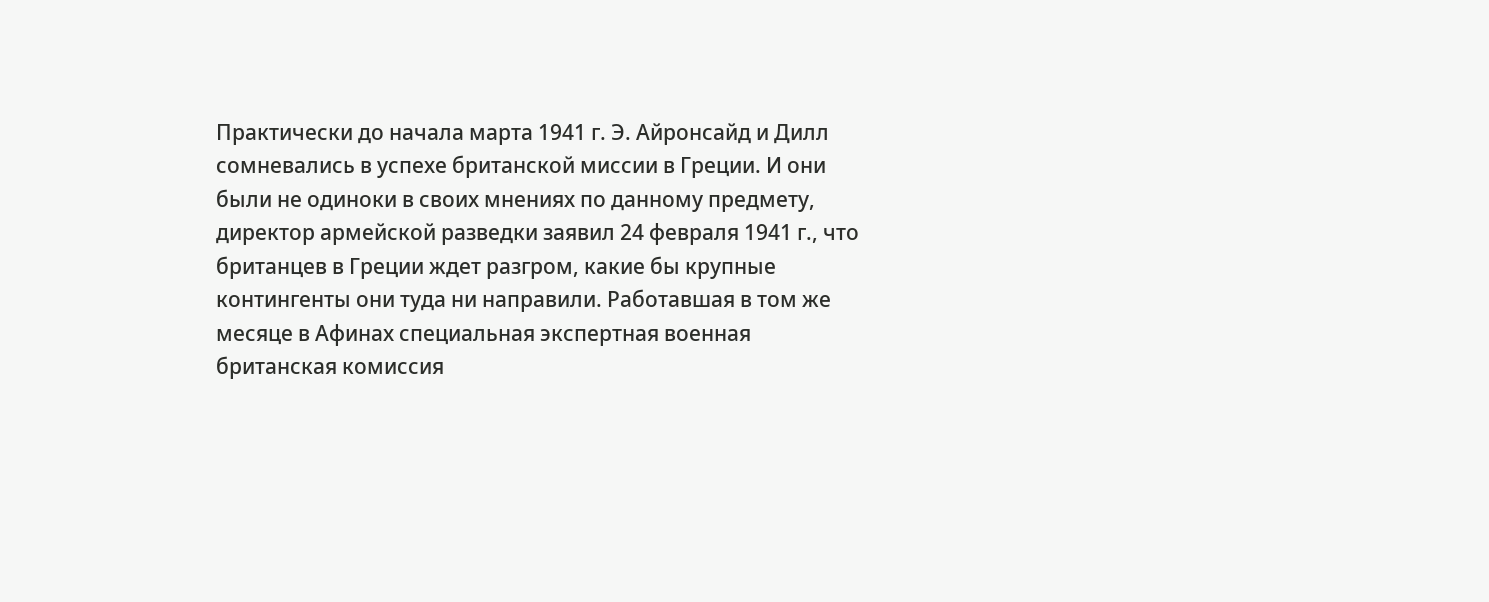Практически до начала марта 1941 г. Э. Айронсайд и Дилл сомневались в успехе британской миссии в Греции. И они были не одиноки в своих мнениях по данному предмету, директор армейской разведки заявил 24 февраля 1941 г., что британцев в Греции ждет разгром, какие бы крупные контингенты они туда ни направили. Работавшая в том же месяце в Афинах специальная экспертная военная британская комиссия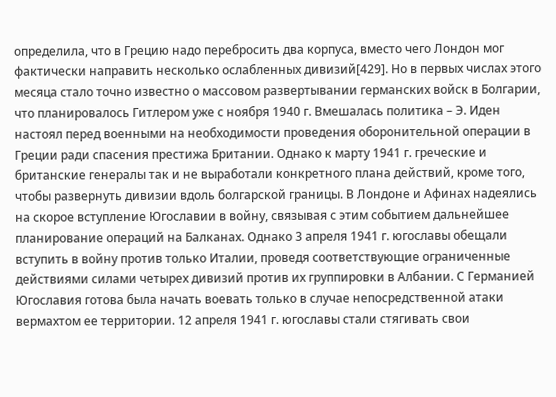определила, что в Грецию надо перебросить два корпуса, вместо чего Лондон мог фактически направить несколько ослабленных дивизий[429]. Но в первых числах этого месяца стало точно известно о массовом развертывании германских войск в Болгарии, что планировалось Гитлером уже с ноября 1940 г. Вмешалась политика – Э. Иден настоял перед военными на необходимости проведения оборонительной операции в Греции ради спасения престижа Британии. Однако к марту 1941 г. греческие и британские генералы так и не выработали конкретного плана действий, кроме того, чтобы развернуть дивизии вдоль болгарской границы. В Лондоне и Афинах надеялись на скорое вступление Югославии в войну, связывая с этим событием дальнейшее планирование операций на Балканах. Однако 3 апреля 1941 г. югославы обещали вступить в войну против только Италии, проведя соответствующие ограниченные действиями силами четырех дивизий против их группировки в Албании. С Германией Югославия готова была начать воевать только в случае непосредственной атаки вермахтом ее территории. 12 апреля 1941 г. югославы стали стягивать свои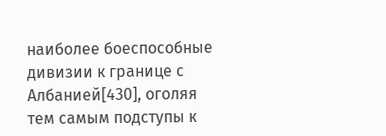наиболее боеспособные дивизии к границе с Албанией[430], оголяя тем самым подступы к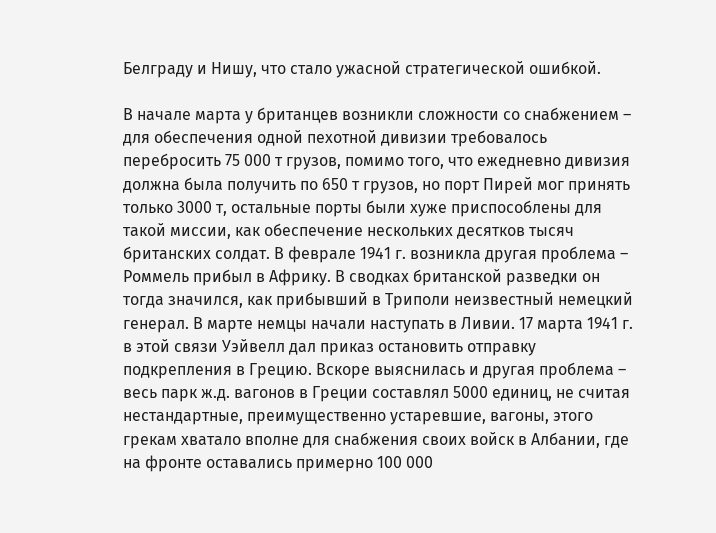Белграду и Нишу, что стало ужасной стратегической ошибкой.

В начале марта у британцев возникли сложности со снабжением – для обеспечения одной пехотной дивизии требовалось перебросить 75 000 т грузов, помимо того, что ежедневно дивизия должна была получить по 650 т грузов, но порт Пирей мог принять только 3000 т, остальные порты были хуже приспособлены для такой миссии, как обеспечение нескольких десятков тысяч британских солдат. В феврале 1941 г. возникла другая проблема – Роммель прибыл в Африку. В сводках британской разведки он тогда значился, как прибывший в Триполи неизвестный немецкий генерал. В марте немцы начали наступать в Ливии. 17 марта 1941 г. в этой связи Уэйвелл дал приказ остановить отправку подкрепления в Грецию. Вскоре выяснилась и другая проблема – весь парк ж.д. вагонов в Греции составлял 5000 единиц, не считая нестандартные, преимущественно устаревшие, вагоны, этого грекам хватало вполне для снабжения своих войск в Албании, где на фронте оставались примерно 100 000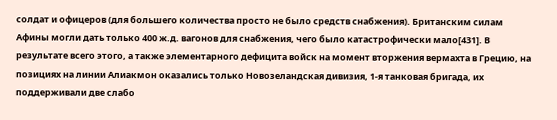солдат и офицеров (для большего количества просто не было средств снабжения). Британским силам Афины могли дать только 400 ж.д. вагонов для снабжения, чего было катастрофически мало[431]. В результате всего этого, а также элементарного дефицита войск на момент вторжения вермахта в Грецию, на позициях на линии Алиакмон оказались только Новозеландская дивизия, 1-я танковая бригада, их поддерживали две слабо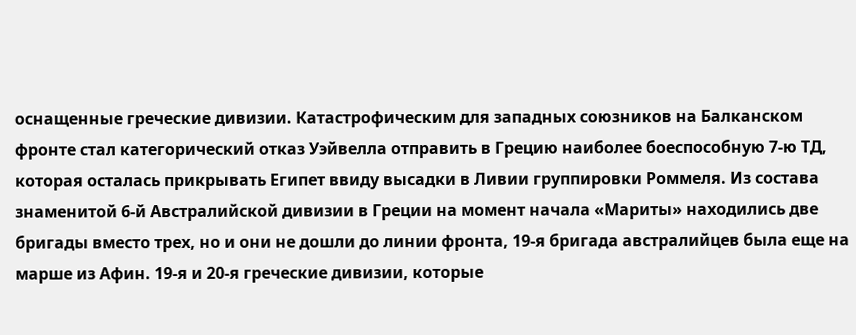оснащенные греческие дивизии. Катастрофическим для западных союзников на Балканском фронте стал категорический отказ Уэйвелла отправить в Грецию наиболее боеспособную 7-ю ТД, которая осталась прикрывать Египет ввиду высадки в Ливии группировки Роммеля. Из состава знаменитой 6-й Австралийской дивизии в Греции на момент начала «Мариты» находились две бригады вместо трех, но и они не дошли до линии фронта, 19-я бригада австралийцев была еще на марше из Афин. 19-я и 20-я греческие дивизии, которые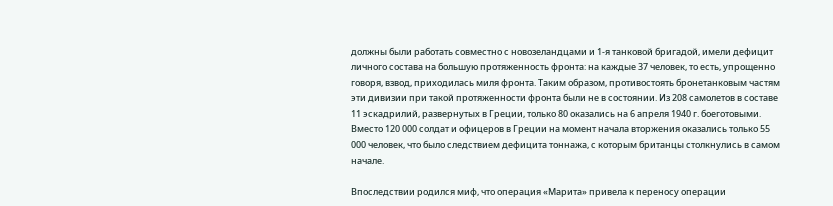должны были работать совместно с новозеландцами и 1-я танковой бригадой, имели дефицит личного состава на большую протяженность фронта: на каждые 37 человек, то есть, упрощенно говоря, взвод, приходилась миля фронта. Таким образом, противостоять бронетанковым частям эти дивизии при такой протяженности фронта были не в состоянии. Из 208 самолетов в составе 11 эскадрилий, развернутых в Греции, только 80 оказались на 6 апреля 1940 г. боеготовыми. Вместо 120 000 солдат и офицеров в Греции на момент начала вторжения оказались только 55 000 человек, что было следствием дефицита тоннажа, с которым британцы столкнулись в самом начале.

Впоследствии родился миф, что операция «Марита» привела к переносу операции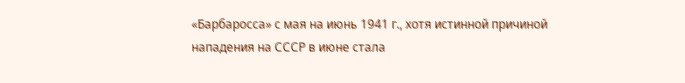«Барбаросса» с мая на июнь 1941 г., хотя истинной причиной нападения на СССР в июне стала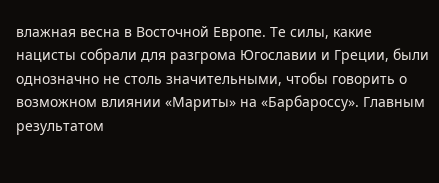влажная весна в Восточной Европе. Те силы, какие нацисты собрали для разгрома Югославии и Греции, были однозначно не столь значительными, чтобы говорить о возможном влиянии «Мариты» на «Барбароссу». Главным результатом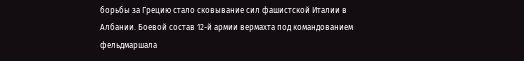борьбы за Грецию стало сковывание сил фашистской Италии в Албании. Боевой состав 12-й армии вермахта под командованием фельдмаршала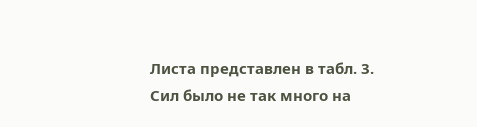Листа представлен в табл. 3. Сил было не так много на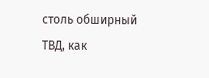столь обширный ТВД, как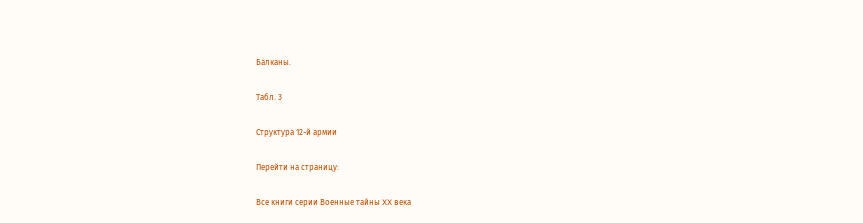Балканы.

Табл. 3

Структура 12-й армии

Перейти на страницу:

Все книги серии Военные тайны XX века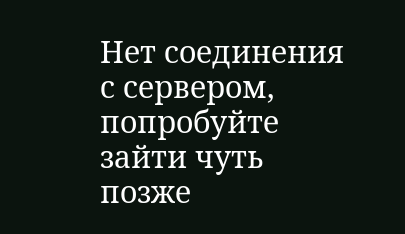Нет соединения с сервером, попробуйте зайти чуть позже